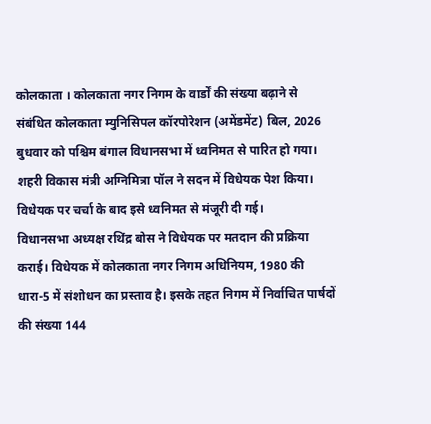कोलकाता । कोलकाता नगर निगम के वार्डों की संख्या बढ़ाने से संबंधित कोलकाता म्युनिसिपल कॉरपोरेशन (अमेंडमेंट) बिल, 2026 बुधवार को पश्चिम बंगाल विधानसभा में ध्वनिमत से पारित हो गया। शहरी विकास मंत्री अग्निमित्रा पॉल ने सदन में विधेयक पेश किया। विधेयक पर चर्चा के बाद इसे ध्वनिमत से मंजूरी दी गई।
विधानसभा अध्यक्ष रथिंद्र बोस ने विधेयक पर मतदान की प्रक्रिया कराई। विधेयक में कोलकाता नगर निगम अधिनियम, 1980 की धारा-5 में संशोधन का प्रस्ताव है। इसके तहत निगम में निर्वाचित पार्षदों की संख्या 144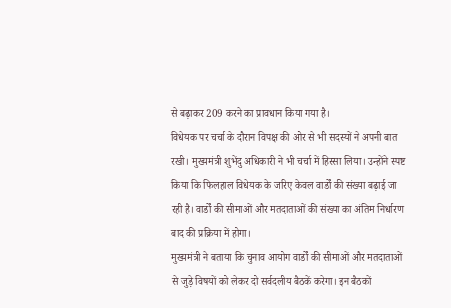से बढ़ाकर 209 करने का प्रावधान किया गया है।
विधेयक पर चर्चा के दौरान विपक्ष की ओर से भी सदस्यों ने अपनी बात रखी। मुख्यमंत्री शुभेंदु अधिकारी ने भी चर्चा में हिस्सा लिया। उन्होंने स्पष्ट किया कि फिलहाल विधेयक के जरिए केवल वार्डों की संख्या बढ़ाई जा रही है। वार्डों की सीमाओं और मतदाताओं की संख्या का अंतिम निर्धारण बाद की प्रक्रिया में होगा।
मुख्यमंत्री ने बताया कि चुनाव आयोग वार्डों की सीमाओं और मतदाताओं से जुड़े विषयों को लेकर दो सर्वदलीय बैठकें करेगा। इन बैठकों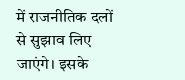में राजनीतिक दलों से सुझाव लिए जाएंगे। इसके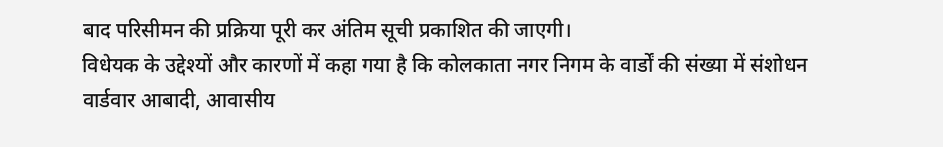बाद परिसीमन की प्रक्रिया पूरी कर अंतिम सूची प्रकाशित की जाएगी।
विधेयक के उद्देश्यों और कारणों में कहा गया है कि कोलकाता नगर निगम के वार्डों की संख्या में संशोधन वार्डवार आबादी, आवासीय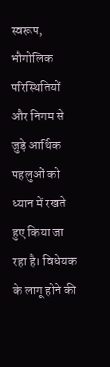स्वरूप, भौगोलिक परिस्थितियों और निगम से जुड़े आर्थिक पहलुओं को ध्यान में रखते हुए किया जा रहा है। विधेयक के लागू होने की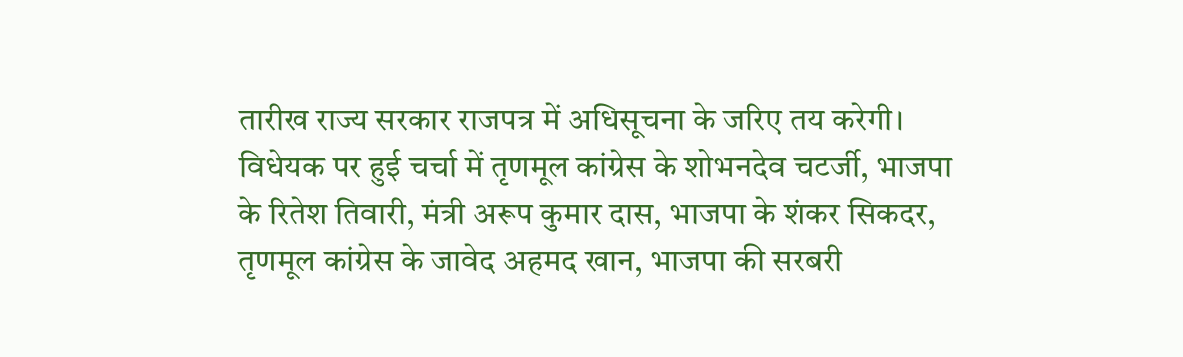तारीख राज्य सरकार राजपत्र में अधिसूचना के जरिए तय करेगी।
विधेयक पर हुई चर्चा में तृणमूल कांग्रेस के शोभनदेव चटर्जी, भाजपा के रितेश तिवारी, मंत्री अरूप कुमार दास, भाजपा के शंकर सिकदर, तृणमूल कांग्रेस के जावेद अहमद खान, भाजपा की सरबरी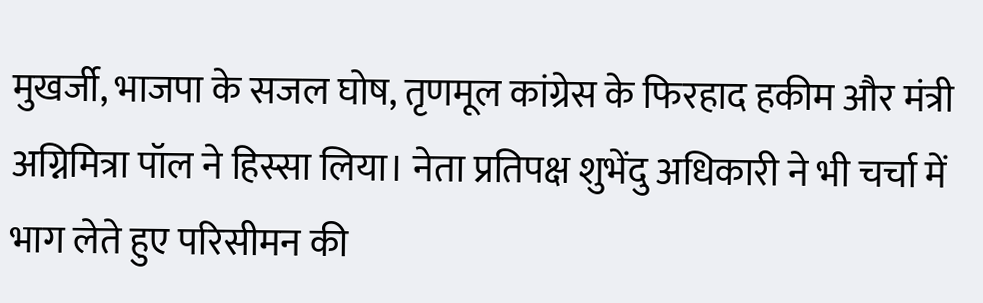मुखर्जी, भाजपा के सजल घोष, तृणमूल कांग्रेस के फिरहाद हकीम और मंत्री अग्निमित्रा पॉल ने हिस्सा लिया। नेता प्रतिपक्ष शुभेंदु अधिकारी ने भी चर्चा में भाग लेते हुए परिसीमन की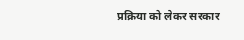प्रक्रिया को लेकर सरकार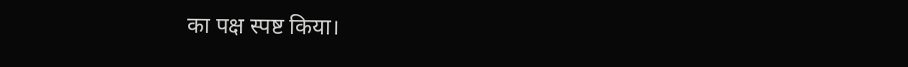का पक्ष स्पष्ट किया।